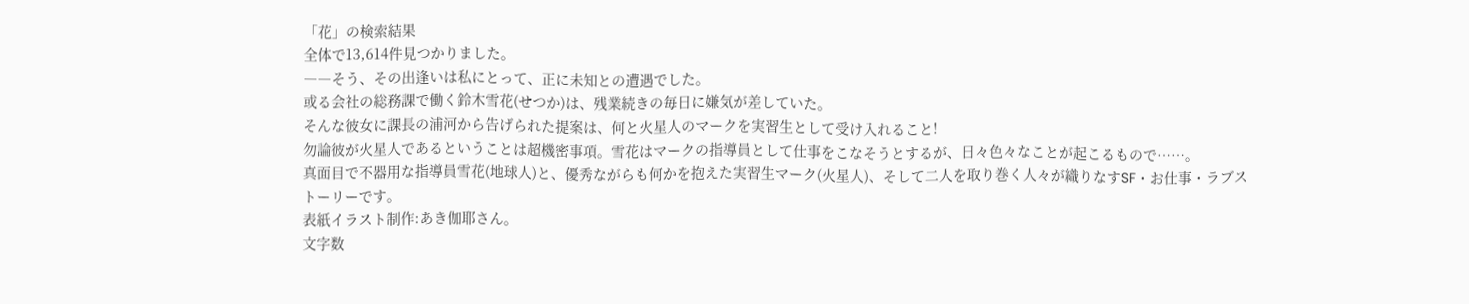「花」の検索結果
全体で13,614件見つかりました。
――そう、その出逢いは私にとって、正に未知との遭遇でした。
或る会社の総務課で働く鈴木雪花(せつか)は、残業続きの毎日に嫌気が差していた。
そんな彼女に課長の浦河から告げられた提案は、何と火星人のマークを実習生として受け入れること!
勿論彼が火星人であるということは超機密事項。雪花はマークの指導員として仕事をこなそうとするが、日々色々なことが起こるもので……。
真面目で不器用な指導員雪花(地球人)と、優秀ながらも何かを抱えた実習生マーク(火星人)、そして二人を取り巻く人々が織りなすSF・お仕事・ラブストーリーです。
表紙イラスト制作:あき伽耶さん。
文字数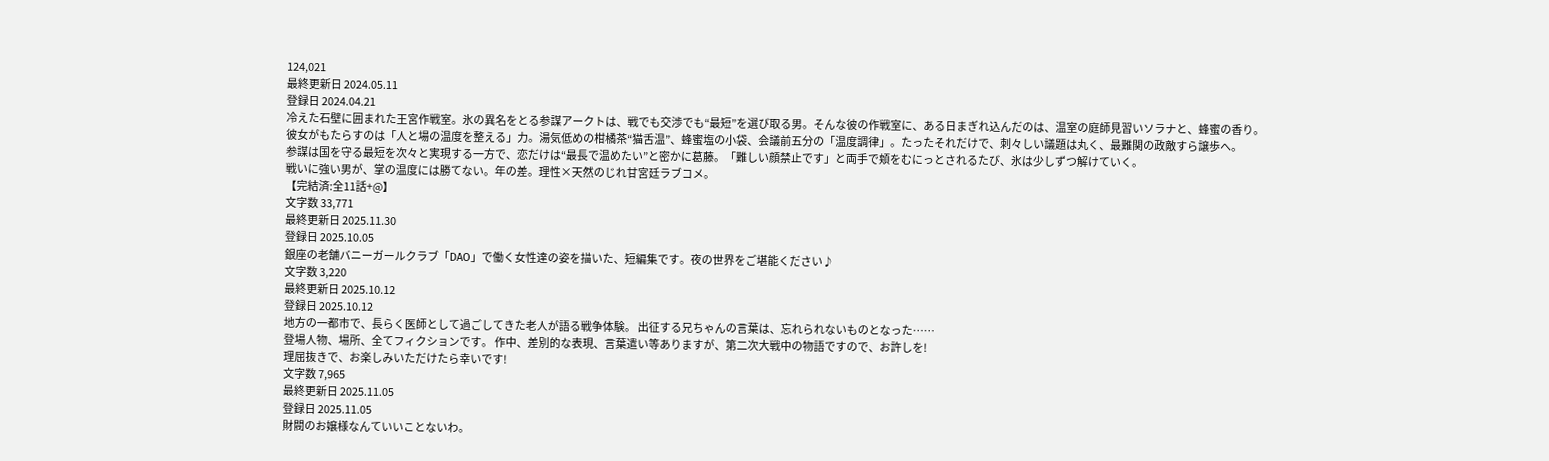124,021
最終更新日 2024.05.11
登録日 2024.04.21
冷えた石壁に囲まれた王宮作戦室。氷の異名をとる参謀アークトは、戦でも交渉でも“最短”を選び取る男。そんな彼の作戦室に、ある日まぎれ込んだのは、温室の庭師見習いソラナと、蜂蜜の香り。
彼女がもたらすのは「人と場の温度を整える」力。湯気低めの柑橘茶“猫舌温”、蜂蜜塩の小袋、会議前五分の「温度調律」。たったそれだけで、刺々しい議題は丸く、最難関の政敵すら譲歩へ。
参謀は国を守る最短を次々と実現する一方で、恋だけは“最長で温めたい”と密かに葛藤。「難しい顔禁止です」と両手で頬をむにっとされるたび、氷は少しずつ解けていく。
戦いに強い男が、掌の温度には勝てない。年の差。理性×天然のじれ甘宮廷ラブコメ。
【完結済:全11話+@】
文字数 33,771
最終更新日 2025.11.30
登録日 2025.10.05
銀座の老舗バニーガールクラブ「DAO」で働く女性達の姿を描いた、短編集です。夜の世界をご堪能ください♪
文字数 3,220
最終更新日 2025.10.12
登録日 2025.10.12
地方の一都市で、長らく医師として過ごしてきた老人が語る戦争体験。 出征する兄ちゃんの言葉は、忘れられないものとなった……
登場人物、場所、全てフィクションです。 作中、差別的な表現、言葉遣い等ありますが、第二次大戦中の物語ですので、お許しを!
理屈抜きで、お楽しみいただけたら幸いです!
文字数 7,965
最終更新日 2025.11.05
登録日 2025.11.05
財閥のお嬢様なんていいことないわ。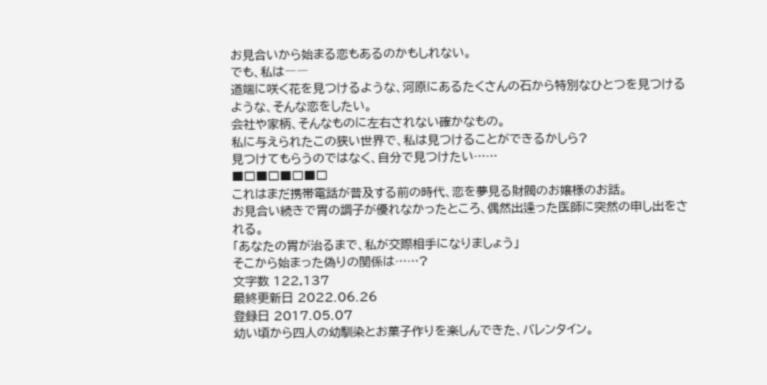お見合いから始まる恋もあるのかもしれない。
でも、私は――
道端に咲く花を見つけるような、河原にあるたくさんの石から特別なひとつを見つけるような、そんな恋をしたい。
会社や家柄、そんなものに左右されない確かなもの。
私に与えられたこの狭い世界で、私は見つけることができるかしら?
見つけてもらうのではなく、自分で見つけたい……
■□■□■□■□
これはまだ携帯電話が普及する前の時代、恋を夢見る財閥のお嬢様のお話。
お見合い続きで胃の調子が優れなかったところ、偶然出逢った医師に突然の申し出をされる。
「あなたの胃が治るまで、私が交際相手になりましょう」
そこから始まった偽りの関係は……?
文字数 122,137
最終更新日 2022.06.26
登録日 2017.05.07
幼い頃から四人の幼馴染とお菓子作りを楽しんできた、バレンタイン。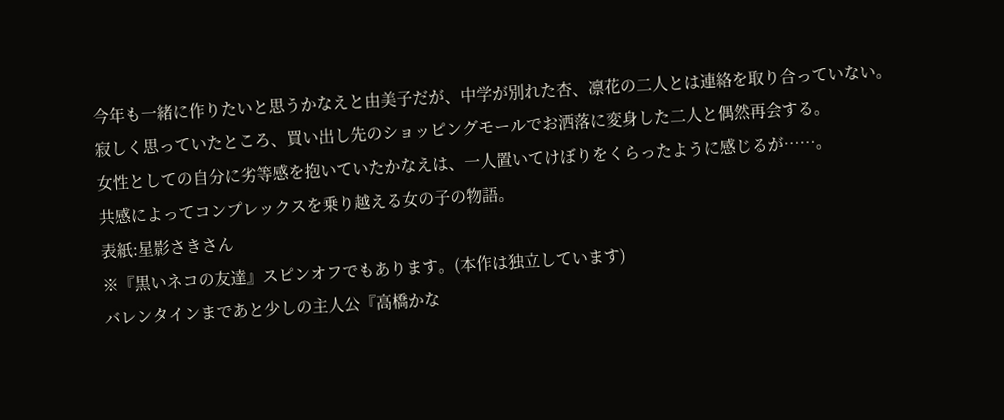今年も一緒に作りたいと思うかなえと由美子だが、中学が別れた杏、凛花の二人とは連絡を取り合っていない。
寂しく思っていたところ、買い出し先のショッピングモールでお洒落に変身した二人と偶然再会する。
女性としての自分に劣等感を抱いていたかなえは、一人置いてけぼりをくらったように感じるが……。
共感によってコンプレックスを乗り越える女の子の物語。
表紙:星影さきさん
※『黒いネコの友達』スピンオフでもあります。(本作は独立しています)
バレンタインまであと少しの主人公『高橋かな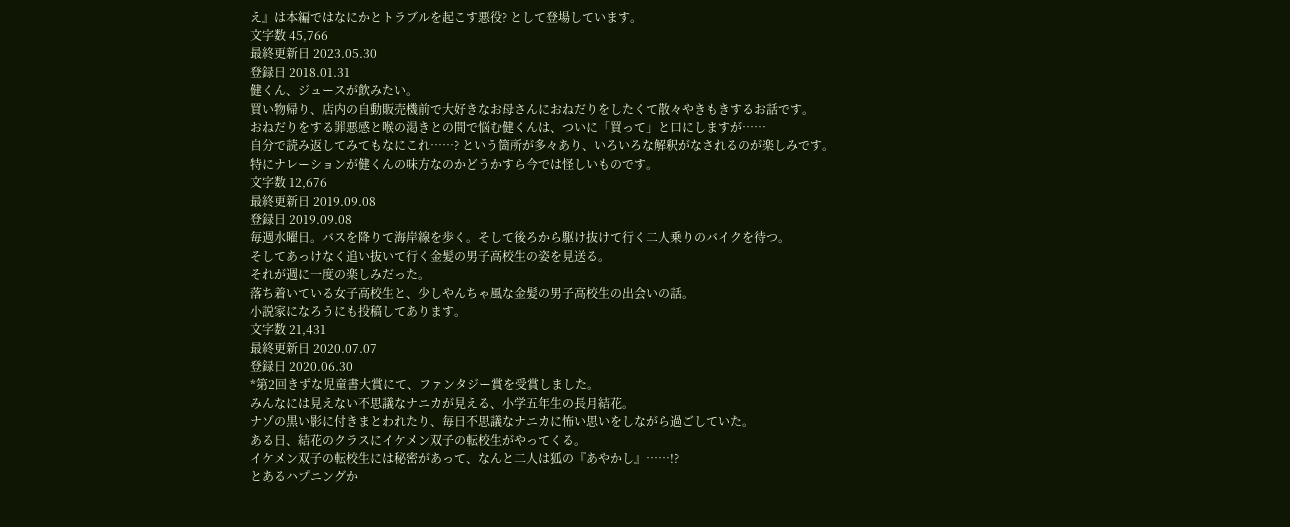え』は本編ではなにかとトラブルを起こす悪役? として登場しています。
文字数 45,766
最終更新日 2023.05.30
登録日 2018.01.31
健くん、ジュースが飲みたい。
買い物帰り、店内の自動販売機前で大好きなお母さんにおねだりをしたくて散々やきもきするお話です。
おねだりをする罪悪感と喉の渇きとの間で悩む健くんは、ついに「買って」と口にしますが……
自分で読み返してみてもなにこれ……? という箇所が多々あり、いろいろな解釈がなされるのが楽しみです。
特にナレーションが健くんの味方なのかどうかすら今では怪しいものです。
文字数 12,676
最終更新日 2019.09.08
登録日 2019.09.08
毎週水曜日。バスを降りて海岸線を歩く。そして後ろから駆け抜けて行く二人乗りのバイクを待つ。
そしてあっけなく追い抜いて行く金髪の男子高校生の姿を見送る。
それが週に一度の楽しみだった。
落ち着いている女子高校生と、少しやんちゃ風な金髪の男子高校生の出会いの話。
小説家になろうにも投稿してあります。
文字数 21,431
最終更新日 2020.07.07
登録日 2020.06.30
*第2回きずな児童書大賞にて、ファンタジー賞を受賞しました。
みんなには見えない不思議なナニカが見える、小学五年生の長月結花。
ナゾの黒い影に付きまとわれたり、毎日不思議なナニカに怖い思いをしながら過ごしていた。
ある日、結花のクラスにイケメン双子の転校生がやってくる。
イケメン双子の転校生には秘密があって、なんと二人は狐の『あやかし』……!?
とあるハプニングか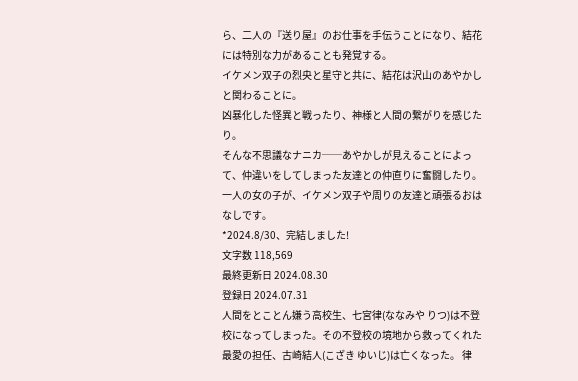ら、二人の『送り屋』のお仕事を手伝うことになり、結花には特別な力があることも発覚する。
イケメン双子の烈央と星守と共に、結花は沢山のあやかしと関わることに。
凶暴化した怪異と戦ったり、神様と人間の繋がりを感じたり。
そんな不思議なナニカ──あやかしが見えることによって、仲違いをしてしまった友達との仲直りに奮闘したり。
一人の女の子が、イケメン双子や周りの友達と頑張るおはなしです。
*2024.8/30、完結しました!
文字数 118,569
最終更新日 2024.08.30
登録日 2024.07.31
人間をとことん嫌う高校生、七宮律(ななみや りつ)は不登校になってしまった。その不登校の境地から救ってくれた最愛の担任、古崎結人(こざき ゆいじ)は亡くなった。 律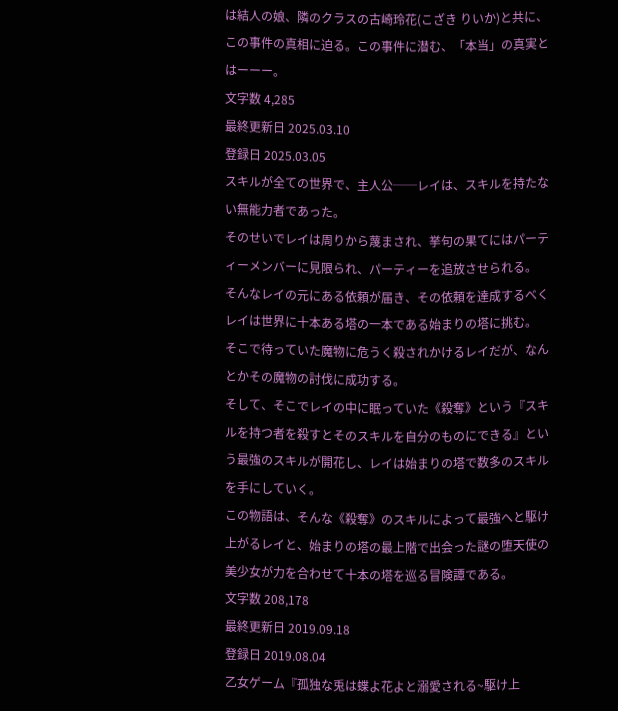は結人の娘、隣のクラスの古崎玲花(こざき りいか)と共に、この事件の真相に迫る。この事件に潜む、「本当」の真実とはーーー。
文字数 4,285
最終更新日 2025.03.10
登録日 2025.03.05
スキルが全ての世界で、主人公──レイは、スキルを持たない無能力者であった。
そのせいでレイは周りから蔑まされ、挙句の果てにはパーティーメンバーに見限られ、パーティーを追放させられる。
そんなレイの元にある依頼が届き、その依頼を達成するべくレイは世界に十本ある塔の一本である始まりの塔に挑む。
そこで待っていた魔物に危うく殺されかけるレイだが、なんとかその魔物の討伐に成功する。
そして、そこでレイの中に眠っていた《殺奪》という『スキルを持つ者を殺すとそのスキルを自分のものにできる』という最強のスキルが開花し、レイは始まりの塔で数多のスキルを手にしていく。
この物語は、そんな《殺奪》のスキルによって最強へと駆け上がるレイと、始まりの塔の最上階で出会った謎の堕天使の美少女が力を合わせて十本の塔を巡る冒険譚である。
文字数 208,178
最終更新日 2019.09.18
登録日 2019.08.04
乙女ゲーム『孤独な兎は蝶よ花よと溺愛される~駆け上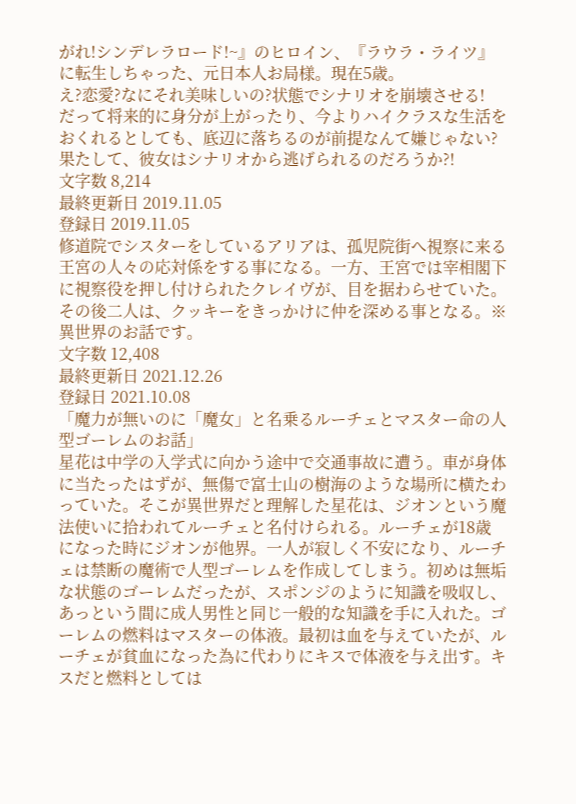がれ!シンデレラロード!~』のヒロイン、『ラウラ・ライツ』に転生しちゃった、元日本人お局様。現在5歳。
え?恋愛?なにそれ美味しいの?状態でシナリオを崩壊させる!
だって将来的に身分が上がったり、今よりハイクラスな生活をおくれるとしても、底辺に落ちるのが前提なんて嫌じゃない?
果たして、彼女はシナリオから逃げられるのだろうか?!
文字数 8,214
最終更新日 2019.11.05
登録日 2019.11.05
修道院でシスターをしているアリアは、孤児院街へ視察に来る王宮の人々の応対係をする事になる。一方、王宮では宰相閣下に視察役を押し付けられたクレイヴが、目を据わらせていた。その後二人は、クッキーをきっかけに仲を深める事となる。※異世界のお話です。
文字数 12,408
最終更新日 2021.12.26
登録日 2021.10.08
「魔力が無いのに「魔女」と名乗るルーチェとマスター命の人型ゴーレムのお話」
星花は中学の入学式に向かう途中で交通事故に遭う。車が身体に当たったはずが、無傷で富士山の樹海のような場所に横たわっていた。そこが異世界だと理解した星花は、ジオンという魔法使いに拾われてルーチェと名付けられる。ルーチェが18歳になった時にジオンが他界。一人が寂しく不安になり、ルーチェは禁断の魔術で人型ゴーレムを作成してしまう。初めは無垢な状態のゴーレムだったが、スポンジのように知識を吸収し、あっという間に成人男性と同じ一般的な知識を手に入れた。ゴーレムの燃料はマスターの体液。最初は血を与えていたが、ルーチェが貧血になった為に代わりにキスで体液を与え出す。キスだと燃料としては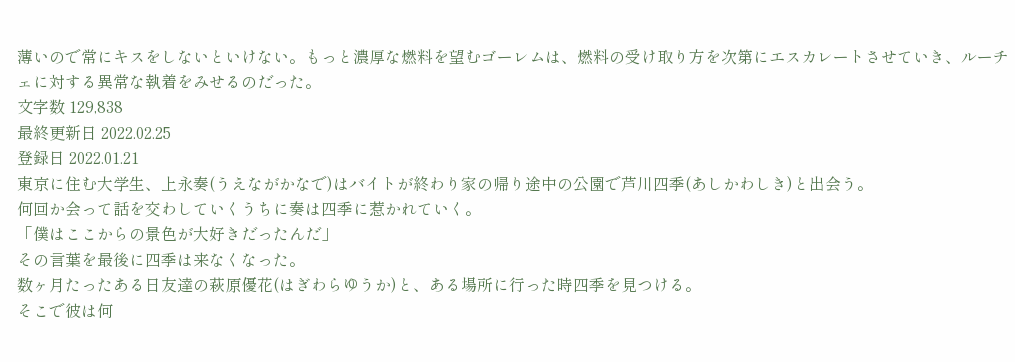薄いので常にキスをしないといけない。もっと濃厚な燃料を望むゴーレムは、燃料の受け取り方を次第にエスカレートさせていき、ルーチェに対する異常な執着をみせるのだった。
文字数 129,838
最終更新日 2022.02.25
登録日 2022.01.21
東京に住む大学生、上永奏(うえながかなで)はバイトが終わり家の帰り途中の公園で芦川四季(あしかわしき)と出会う。
何回か会って話を交わしていくうちに奏は四季に惹かれていく。
「僕はここからの景色が大好きだったんだ」
その言葉を最後に四季は来なくなった。
数ヶ月たったある日友達の萩原優花(はぎわらゆうか)と、ある場所に行った時四季を見つける。
そこで彼は何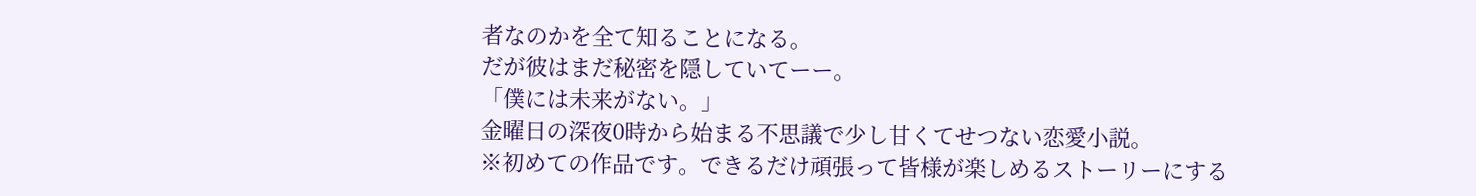者なのかを全て知ることになる。
だが彼はまだ秘密を隠していてーー。
「僕には未来がない。」
金曜日の深夜0時から始まる不思議で少し甘くてせつない恋愛小説。
※初めての作品です。できるだけ頑張って皆様が楽しめるストーリーにする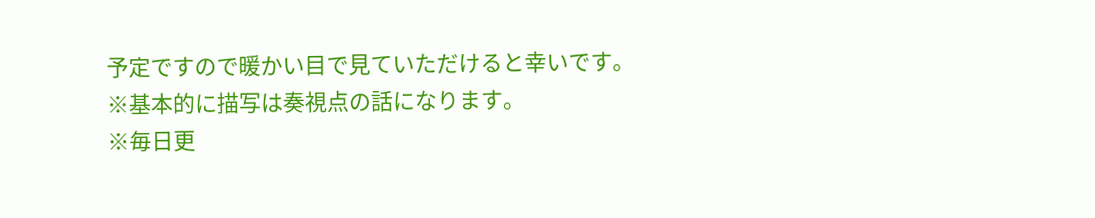予定ですので暖かい目で見ていただけると幸いです。
※基本的に描写は奏視点の話になります。
※毎日更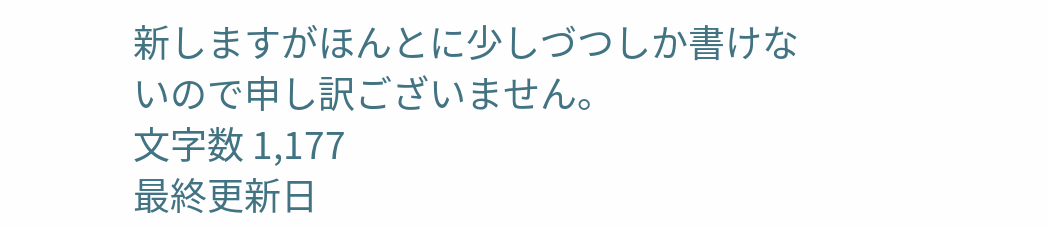新しますがほんとに少しづつしか書けないので申し訳ございません。
文字数 1,177
最終更新日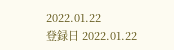2022.01.22
登録日 2022.01.22